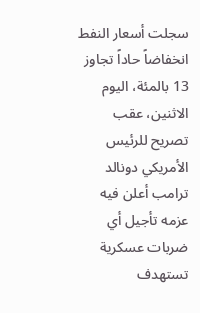سجلت أسعار النفط انخفاضاً حاداً تجاوز 13 بالمئة، اليوم الاثنين، عقب تصريح للرئيس الأمريكي دونالد ترامب أعلن فيه عزمه تأجيل أي ضربات عسكرية تستهدف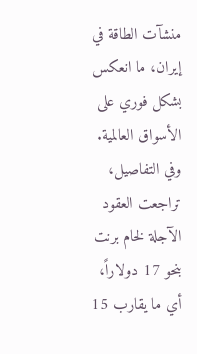منشآت الطاقة في إيران، ما انعكس بشكل فوري على الأسواق العالمية.
وفي التفاصيل، تراجعت العقود الآجلة لخام برنت بنحو 17 دولاراً، أي ما يقارب 15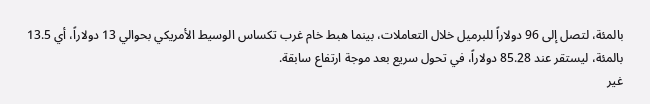بالمئة، لتصل إلى 96 دولاراً للبرميل خلال التعاملات، بينما هبط خام غرب تكساس الوسيط الأمريكي بحوالي 13 دولاراً، أي 13.5 بالمئة، ليستقر عند 85.28 دولاراً، في تحول سريع بعد موجة ارتفاع سابقة.
غير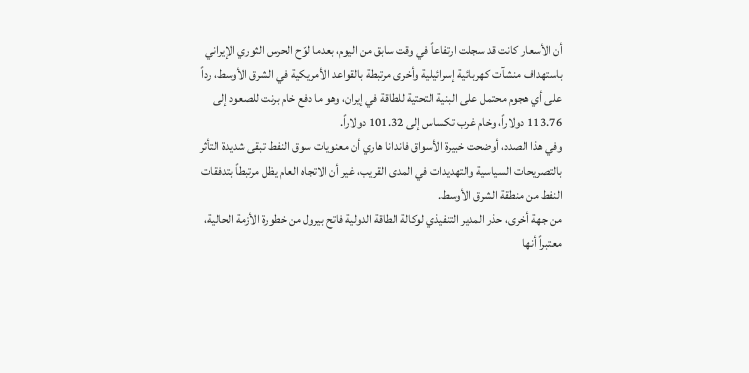أن الأسعار كانت قد سجلت ارتفاعاً في وقت سابق من اليوم، بعدما لوّح الحرس الثوري الإيراني باستهداف منشآت كهربائية إسرائيلية وأخرى مرتبطة بالقواعد الأمريكية في الشرق الأوسط، رداً على أي هجوم محتمل على البنية التحتية للطاقة في إيران، وهو ما دفع خام برنت للصعود إلى 113.76 دولاراً، وخام غرب تكساس إلى 101.32 دولاراً.
وفي هذا الصدد، أوضحت خبيرة الأسواق فاندانا هاري أن معنويات سوق النفط تبقى شديدة التأثر بالتصريحات السياسية والتهديدات في المدى القريب، غير أن الاتجاه العام يظل مرتبطاً بتدفقات النفط من منطقة الشرق الأوسط.
من جهة أخرى، حذر المدير التنفيذي لوكالة الطاقة الدولية فاتح بيرول من خطورة الأزمة الحالية، معتبراً أنها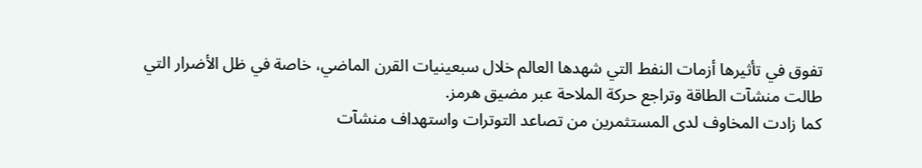تفوق في تأثيرها أزمات النفط التي شهدها العالم خلال سبعينيات القرن الماضي، خاصة في ظل الأضرار التي طالت منشآت الطاقة وتراجع حركة الملاحة عبر مضيق هرمز.
كما زادت المخاوف لدى المستثمرين من تصاعد التوترات واستهداف منشآت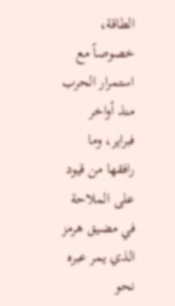الطاقة، خصوصاً مع استمرار الحرب منذ أواخر فبراير، وما رافقها من قيود على الملاحة في مضيق هرمز الذي يمر عبره نحو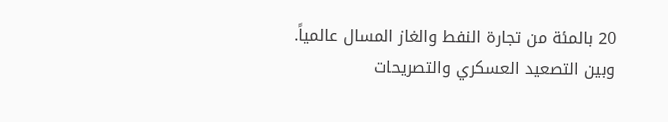20 بالمئة من تجارة النفط والغاز المسال عالمياً.
وبين التصعيد العسكري والتصريحات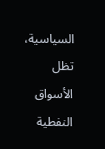السياسية، تظل الأسواق النفطية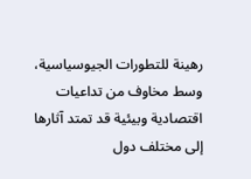رهينة للتطورات الجيوسياسية، وسط مخاوف من تداعيات اقتصادية وبيئية قد تمتد آثارها إلى مختلف دول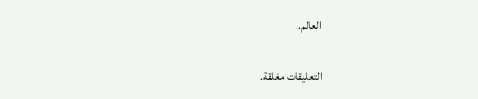العالم.

التعليقات مغلقة.